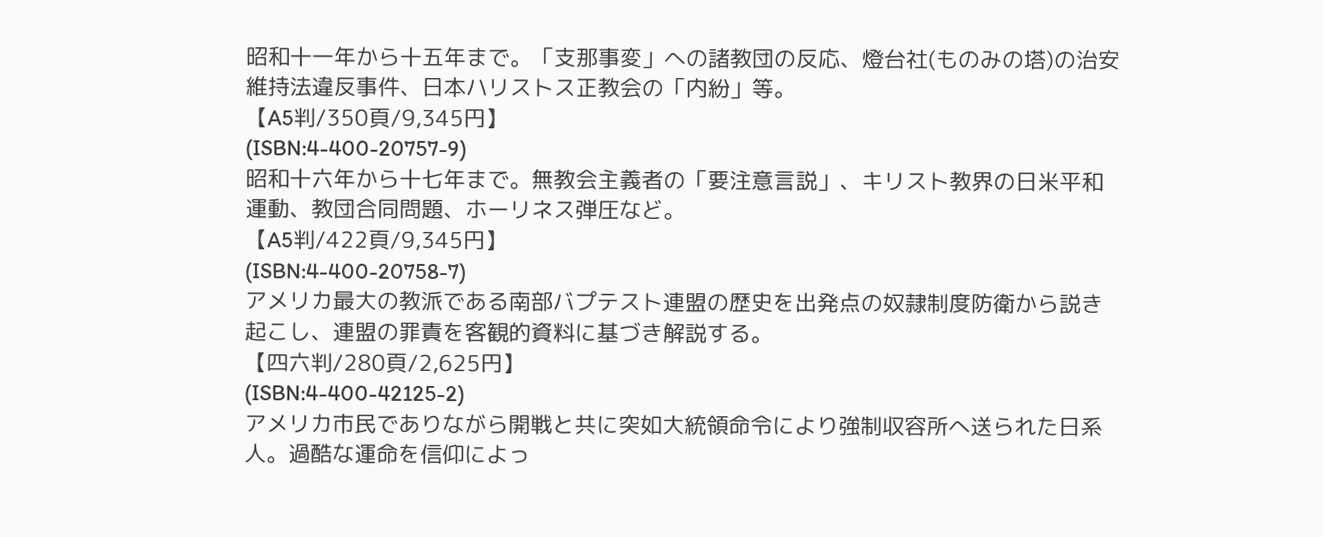昭和十一年から十五年まで。「支那事変」への諸教団の反応、燈台社(ものみの塔)の治安維持法違反事件、日本ハリストス正教会の「内紛」等。
【A5判/350頁/9,345円】
(ISBN:4-400-20757-9)
昭和十六年から十七年まで。無教会主義者の「要注意言説」、キリスト教界の日米平和運動、教団合同問題、ホーリネス弾圧など。
【A5判/422頁/9,345円】
(ISBN:4-400-20758-7)
アメリカ最大の教派である南部バプテスト連盟の歴史を出発点の奴隷制度防衛から説き起こし、連盟の罪責を客観的資料に基づき解説する。
【四六判/280頁/2,625円】
(ISBN:4-400-42125-2)
アメリカ市民でありながら開戦と共に突如大統領命令により強制収容所へ送られた日系人。過酷な運命を信仰によっ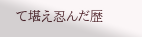て堪え忍んだ歴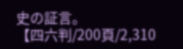史の証言。
【四六判/200頁/2,310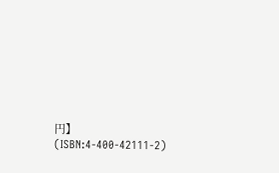円】
(ISBN:4-400-42111-2)